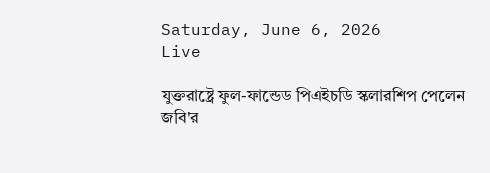Saturday, June 6, 2026
Live

যুক্তরাষ্ট্রে ফুল-ফান্ডেড পিএইচডি স্কলারশিপ পেলেন জবি'র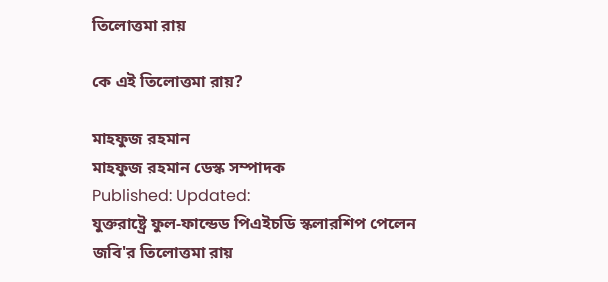তিলোত্তমা রায়

কে এই তিলোত্তমা রায়?

মাহফুজ রহমান
মাহফুজ রহমান ডেস্ক সম্পাদক
Published: Updated:
যুক্তরাষ্ট্রে ফুল-ফান্ডেড পিএইচডি স্কলারশিপ পেলেন জবি'র তিলোত্তমা রায়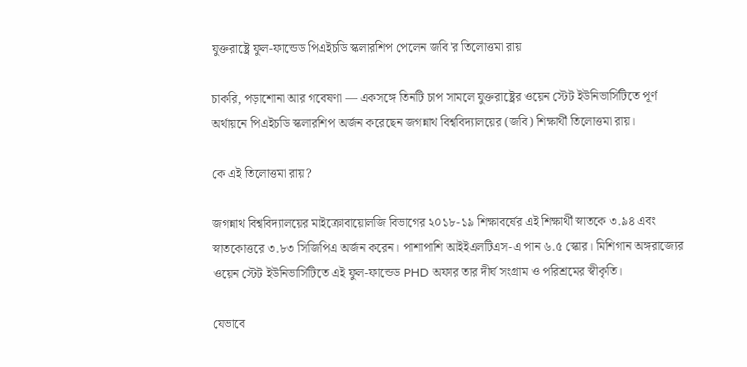যুক্তরাষ্ট্রে ফুল-ফান্ডেড পিএইচডি স্কলারশিপ পেলেন জবি'র তিলোত্তমা রায়

চাকরি, পড়াশোনা আর গবেষণা — একসঙ্গে তিনটি চাপ সামলে যুক্তরাষ্ট্রের ওয়েন স্টেট ইউনিভার্সিটিতে পূর্ণ অর্থায়নে পিএইচডি স্কলারশিপ অর্জন করেছেন জগন্নাথ বিশ্ববিদ্যালয়ের (জবি) শিক্ষার্থী তিলোত্তমা রায়।

কে এই তিলোত্তমা রায়?

জগন্নাথ বিশ্ববিদ্যালয়ের মাইক্রোবায়োলজি বিভাগের ২০১৮-১৯ শিক্ষাবর্ষের এই শিক্ষার্থী স্নাতকে ৩.৯৪ এবং স্নাতকোত্তরে ৩.৮৩ সিজিপিএ অর্জন করেন। পাশাপাশি আইইএলটিএস-এ পান ৬.৫ স্কোর। মিশিগান অঙ্গরাজ্যের ওয়েন স্টেট ইউনিভার্সিটিতে এই ফুল-ফান্ডেড PHD অফার তার দীর্ঘ সংগ্রাম ও পরিশ্রমের স্বীকৃতি।

যেভাবে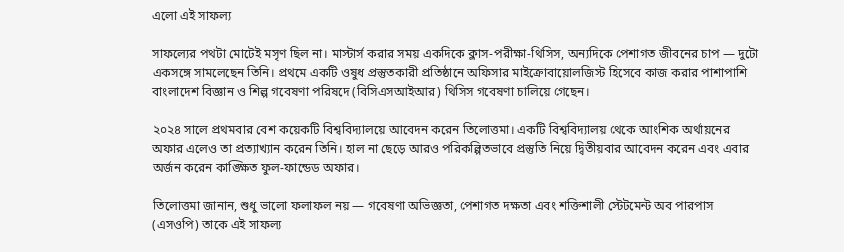এলো এই সাফল্য

সাফল্যের পথটা মোটেই মসৃণ ছিল না। মাস্টার্স করার সময় একদিকে ক্লাস-পরীক্ষা-থিসিস, অন্যদিকে পেশাগত জীবনের চাপ — দুটো একসঙ্গে সামলেছেন তিনি। প্রথমে একটি ওষুধ প্রস্তুতকারী প্রতিষ্ঠানে অফিসার মাইক্রোবায়োলজিস্ট হিসেবে কাজ করার পাশাপাশি বাংলাদেশ বিজ্ঞান ও শিল্প গবেষণা পরিষদে (বিসিএসআইআর) থিসিস গবেষণা চালিয়ে গেছেন।

২০২৪ সালে প্রথমবার বেশ কয়েকটি বিশ্ববিদ্যালয়ে আবেদন করেন তিলোত্তমা। একটি বিশ্ববিদ্যালয় থেকে আংশিক অর্থায়নের অফার এলেও তা প্রত্যাখ্যান করেন তিনি। হাল না ছেড়ে আরও পরিকল্পিতভাবে প্রস্তুতি নিয়ে দ্বিতীয়বার আবেদন করেন এবং এবার অর্জন করেন কাঙ্ক্ষিত ফুল-ফান্ডেড অফার।

তিলোত্তমা জানান, শুধু ভালো ফলাফল নয় — গবেষণা অভিজ্ঞতা, পেশাগত দক্ষতা এবং শক্তিশালী স্টেটমেন্ট অব পারপাস (এসওপি) তাকে এই সাফল্য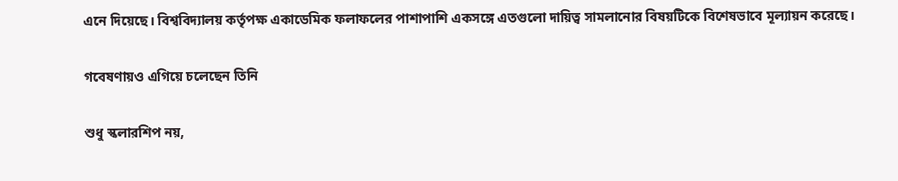এনে দিয়েছে। বিশ্ববিদ্যালয় কর্তৃপক্ষ একাডেমিক ফলাফলের পাশাপাশি একসঙ্গে এতগুলো দায়িত্ব সামলানোর বিষয়টিকে বিশেষভাবে মূল্যায়ন করেছে।

গবেষণায়ও এগিয়ে চলেছেন তিনি

শুধু স্কলারশিপ নয়,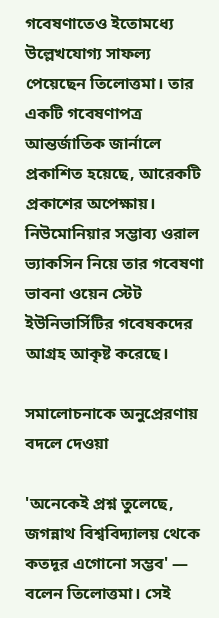গবেষণাতেও ইতোমধ্যে উল্লেখযোগ্য সাফল্য পেয়েছেন তিলোত্তমা। তার একটি গবেষণাপত্র আন্তর্জাতিক জার্নালে প্রকাশিত হয়েছে, আরেকটি প্রকাশের অপেক্ষায়। নিউমোনিয়ার সম্ভাব্য ওরাল ভ্যাকসিন নিয়ে তার গবেষণা ভাবনা ওয়েন স্টেট ইউনিভার্সিটির গবেষকদের আগ্রহ আকৃষ্ট করেছে।

সমালোচনাকে অনুপ্রেরণায় বদলে দেওয়া

'অনেকেই প্রশ্ন তুলেছে, জগন্নাথ বিশ্ববিদ্যালয় থেকে কতদূর এগোনো সম্ভব' — বলেন তিলোত্তমা। সেই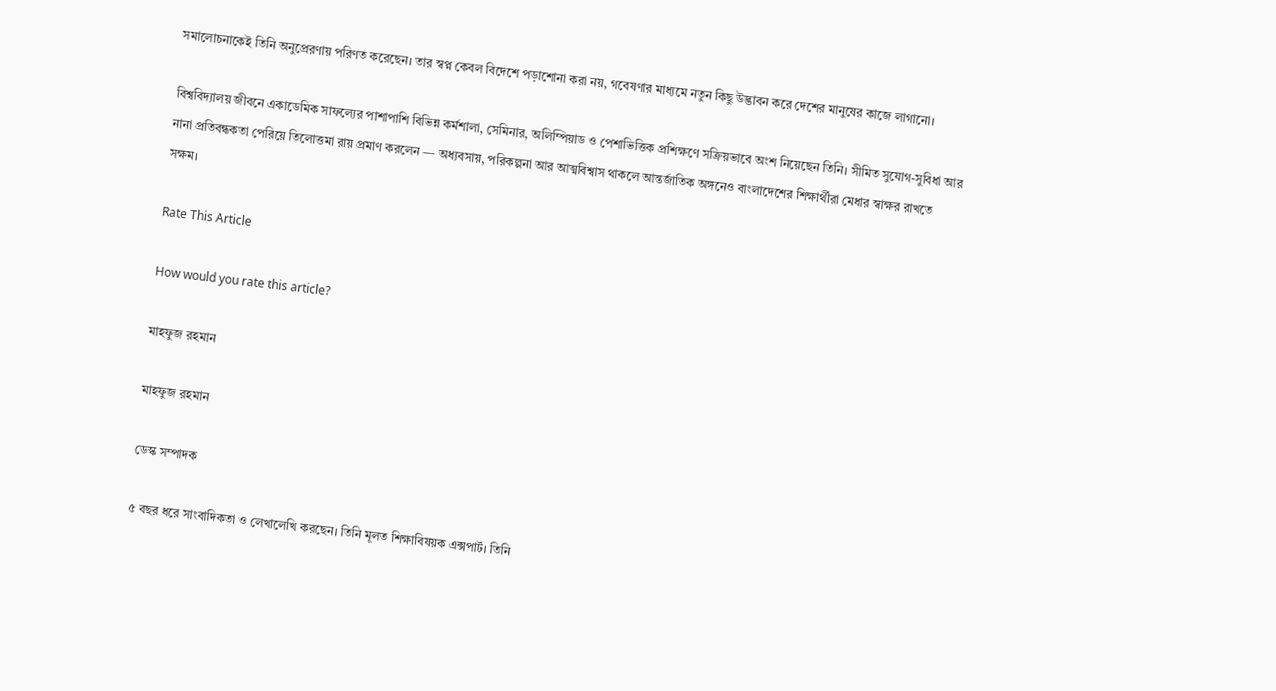সমালোচনাকেই তিনি অনুপ্রেরণায় পরিণত করেছেন। তার স্বপ্ন কেবল বিদেশে পড়াশোনা করা নয়, গবেষণার মাধ্যমে নতুন কিছু উদ্ভাবন করে দেশের মানুষের কাজে লাগানো।

বিশ্ববিদ্যালয় জীবনে একাডেমিক সাফল্যের পাশাপাশি বিভিন্ন কর্মশালা, সেমিনার, অলিম্পিয়াড ও পেশাভিত্তিক প্রশিক্ষণে সক্রিয়ভাবে অংশ নিয়েছেন তিনি। সীমিত সুযোগ-সুবিধা আর নানা প্রতিবন্ধকতা পেরিয়ে তিলোত্তমা রায় প্রমাণ করলেন — অধ্যবসায়, পরিকল্পনা আর আত্মবিশ্বাস থাকলে আন্তর্জাতিক অঙ্গনেও বাংলাদেশের শিক্ষার্থীরা মেধার স্বাক্ষর রাখতে সক্ষম।

Rate This Article

How would you rate this article?

মাহফুজ রহমান

মাহফুজ রহমান

ডেস্ক সম্পাদক

৫ বছর ধরে সাংবাদিকতা ও লেখালেখি করছেন। তিনি মূলত শিক্ষাবিষয়ক এক্সপার্ট। তিনি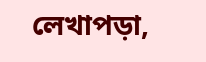লেখাপড়া,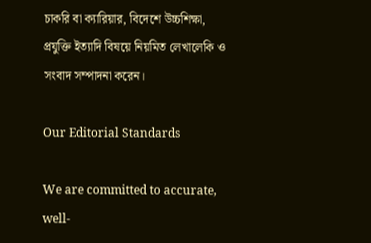চাকরি বা ক্যারিয়ার, বিদেশে উচ্চশিক্ষা, প্রযুক্তি ইত্যাদি বিষয়ে নিয়মিত লেখালেকি ও সংবাদ সম্পাদনা করেন।

Our Editorial Standards

We are committed to accurate, well-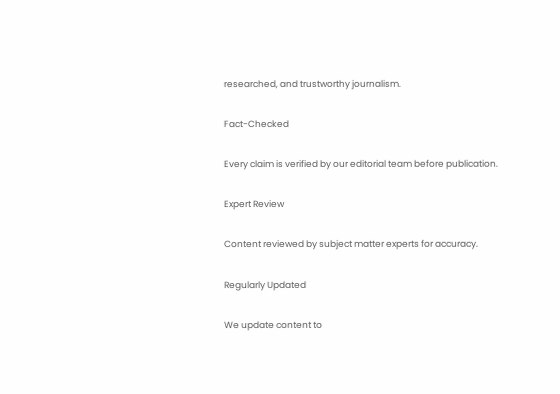researched, and trustworthy journalism.

Fact-Checked

Every claim is verified by our editorial team before publication.

Expert Review

Content reviewed by subject matter experts for accuracy.

Regularly Updated

We update content to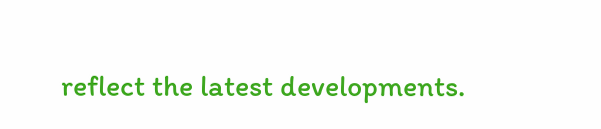reflect the latest developments.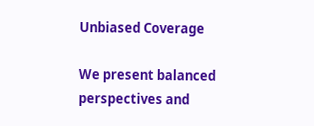Unbiased Coverage

We present balanced perspectives and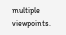multiple viewpoints.